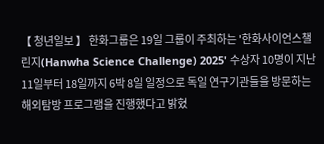【 청년일보 】 한화그룹은 19일 그룹이 주최하는 '한화사이언스챌린지(Hanwha Science Challenge) 2025' 수상자 10명이 지난 11일부터 18일까지 6박 8일 일정으로 독일 연구기관들을 방문하는 해외탐방 프로그램을 진행했다고 밝혔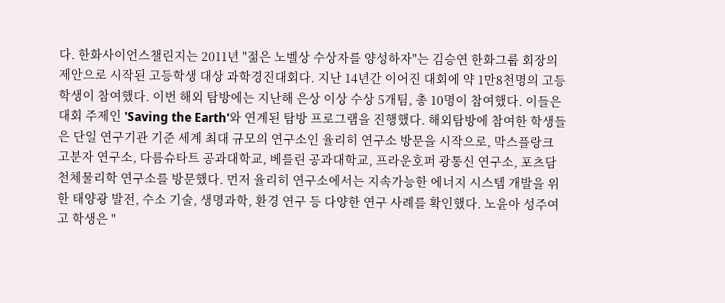다. 한화사이언스챌린지는 2011년 "젊은 노벨상 수상자를 양성하자"는 김승연 한화그룹 회장의 제안으로 시작된 고등학생 대상 과학경진대회다. 지난 14년간 이어진 대회에 약 1만8천명의 고등학생이 참여했다. 이번 해외 탐방에는 지난해 은상 이상 수상 5개팀, 총 10명이 참여했다. 이들은 대회 주제인 'Saving the Earth'와 연계된 탐방 프로그램을 진행했다. 해외탐방에 참여한 학생들은 단일 연구기관 기준 세계 최대 규모의 연구소인 율리히 연구소 방문을 시작으로, 막스플랑크 고분자 연구소, 다름슈타트 공과대학교, 베를린 공과대학교, 프라운호퍼 광통신 연구소, 포츠담 천체물리학 연구소를 방문했다. 먼저 율리히 연구소에서는 지속가능한 에너지 시스템 개발을 위한 태양광 발전, 수소 기술, 생명과학, 환경 연구 등 다양한 연구 사례를 확인했다. 노윤아 성주여고 학생은 "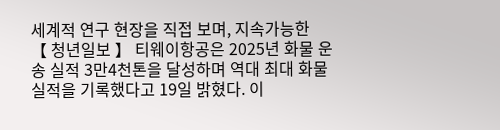세계적 연구 현장을 직접 보며, 지속가능한
【 청년일보 】 티웨이항공은 2025년 화물 운송 실적 3만4천톤을 달성하며 역대 최대 화물 실적을 기록했다고 19일 밝혔다. 이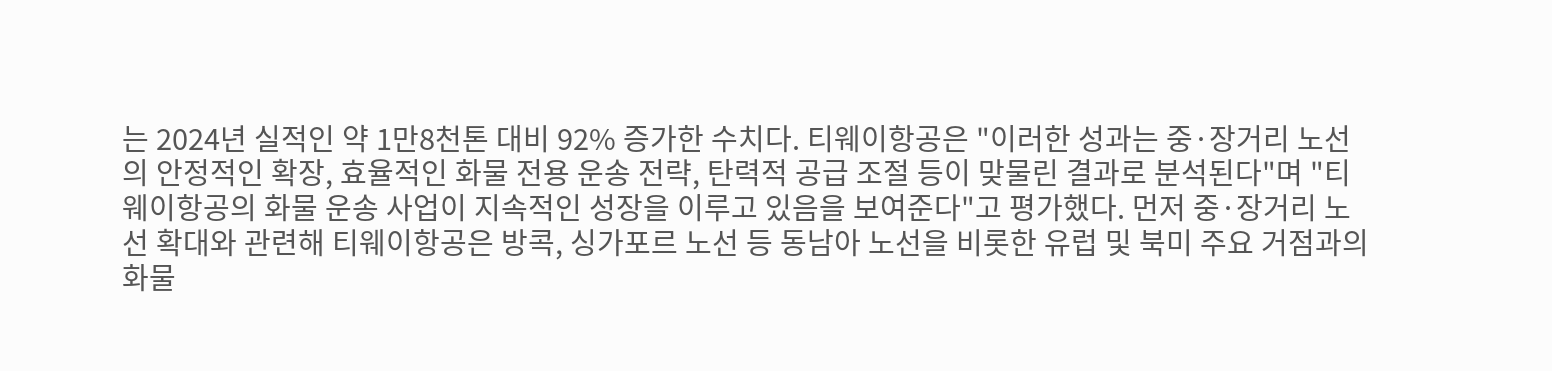는 2024년 실적인 약 1만8천톤 대비 92% 증가한 수치다. 티웨이항공은 "이러한 성과는 중·장거리 노선의 안정적인 확장, 효율적인 화물 전용 운송 전략, 탄력적 공급 조절 등이 맞물린 결과로 분석된다"며 "티웨이항공의 화물 운송 사업이 지속적인 성장을 이루고 있음을 보여준다"고 평가했다. 먼저 중·장거리 노선 확대와 관련해 티웨이항공은 방콕, 싱가포르 노선 등 동남아 노선을 비롯한 유럽 및 북미 주요 거점과의 화물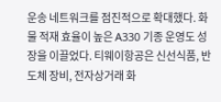운송 네트워크를 점진적으로 확대했다. 화물 적재 효율이 높은 A330 기종 운영도 성장을 이끌었다. 티웨이항공은 신선식품, 반도체 장비, 전자상거래 화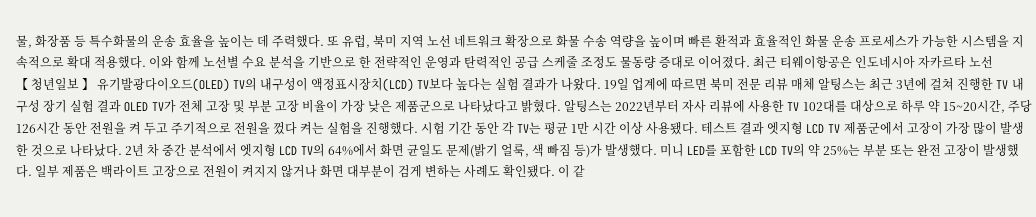물, 화장품 등 특수화물의 운송 효율을 높이는 데 주력했다. 또 유럽, 북미 지역 노선 네트워크 확장으로 화물 수송 역량을 높이며 빠른 환적과 효율적인 화물 운송 프로세스가 가능한 시스템을 지속적으로 확대 적용했다. 이와 함께 노선별 수요 분석을 기반으로 한 전략적인 운영과 탄력적인 공급 스케줄 조정도 물동량 증대로 이어졌다. 최근 티웨이항공은 인도네시아 자카르타 노선
【 청년일보 】 유기발광다이오드(OLED) TV의 내구성이 액정표시장치(LCD) TV보다 높다는 실험 결과가 나왔다. 19일 업계에 따르면 북미 전문 리뷰 매체 알팅스는 최근 3년에 걸쳐 진행한 TV 내구성 장기 실험 결과 OLED TV가 전체 고장 및 부분 고장 비율이 가장 낮은 제품군으로 나타났다고 밝혔다. 알팅스는 2022년부터 자사 리뷰에 사용한 TV 102대를 대상으로 하루 약 15~20시간, 주당 126시간 동안 전원을 켜 두고 주기적으로 전원을 껐다 켜는 실험을 진행했다. 시험 기간 동안 각 TV는 평균 1만 시간 이상 사용됐다. 테스트 결과 엣지형 LCD TV 제품군에서 고장이 가장 많이 발생한 것으로 나타났다. 2년 차 중간 분석에서 엣지형 LCD TV의 64%에서 화면 균일도 문제(밝기 얼룩, 색 빠짐 등)가 발생했다. 미니 LED를 포함한 LCD TV의 약 25%는 부분 또는 완전 고장이 발생했다. 일부 제품은 백라이트 고장으로 전원이 켜지지 않거나 화면 대부분이 검게 변하는 사례도 확인됐다. 이 같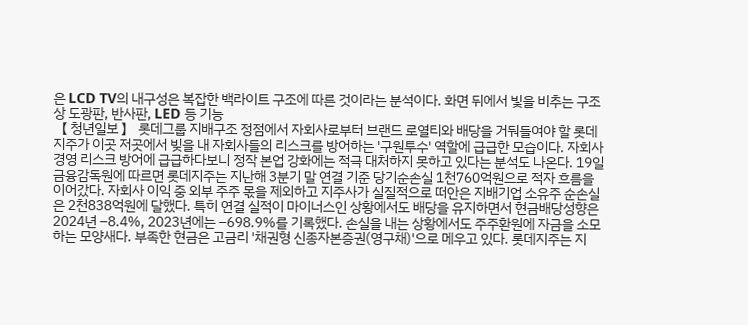은 LCD TV의 내구성은 복잡한 백라이트 구조에 따른 것이라는 분석이다. 화면 뒤에서 빛을 비추는 구조상 도광판, 반사판, LED 등 기능
【 청년일보 】 롯데그룹 지배구조 정점에서 자회사로부터 브랜드 로열티와 배당을 거둬들여야 할 롯데지주가 이곳 저곳에서 빚을 내 자회사들의 리스크를 방어하는 '구원투수' 역할에 급급한 모습이다. 자회사 경영 리스크 방어에 급급하다보니 정작 본업 강화에는 적극 대처하지 못하고 있다는 분석도 나온다. 19일 금융감독원에 따르면 롯데지주는 지난해 3분기 말 연결 기준 당기순손실 1천760억원으로 적자 흐름을 이어갔다. 자회사 이익 중 외부 주주 몫을 제외하고 지주사가 실질적으로 떠안은 지배기업 소유주 순손실은 2천838억원에 달했다. 특히 연결 실적이 마이너스인 상황에서도 배당을 유지하면서 현금배당성향은 2024년 –8.4%, 2023년에는 –698.9%를 기록했다. 손실을 내는 상황에서도 주주환원에 자금을 소모하는 모양새다. 부족한 현금은 고금리 '채권형 신종자본증권(영구채)'으로 메우고 있다. 롯데지주는 지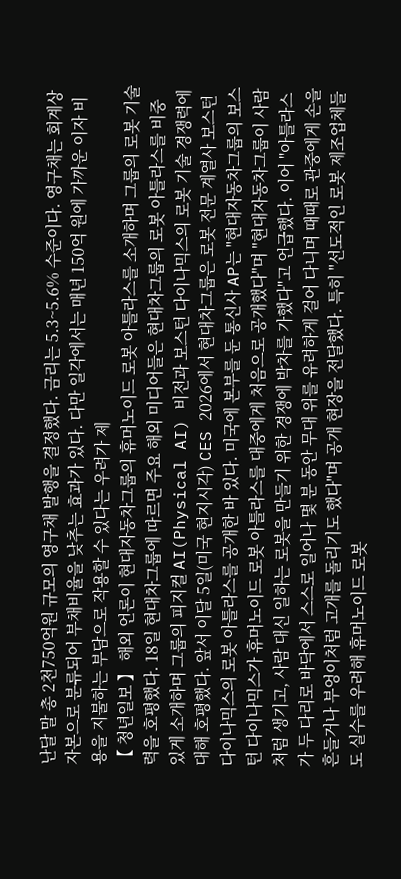난달 말 총 2천750억원 규모의 영구채 발행을 결정했다. 금리는 5.3~5.6% 수준이다. 영구채는 회계상 자본으로 분류되어 부채비율을 낮추는 효과가 있다. 다만 일각에서는 매년 150억 원에 가까운 이자 비용을 지불하는 부담으로 작용할 수 있다는 우려가 제
【 청년일보 】 해외 언론이 현대자동차그룹의 휴머노이드 로봇 아틀라스를 소개하며 그룹의 로봇 기술력을 호평했다. 18일 현대차그룹에 따르면 주요 해외 미디어들은 현대차그룹의 로봇 아틀라스를 비중 있게 소개하며 그룹의 피지컬 AI(Physical AI) 비전과 보스턴 다이나믹스의 로봇 기술 경쟁력에 대해 호평했다. 앞서 이달 5일(미국 현지시각) CES 2026에서 현대차그룹은 로봇 전문 계열사 보스턴 다이나믹스의 로봇 아틀라스를 공개한 바 있다. 미국에 본부를 둔 통신사 AP는 "현대자동차그룹의 보스턴 다이나믹스가 휴머노이드 로봇 아틀라스를 대중에게 처음으로 공개했다"며 "현대자동차그룹이 사람처럼 생기고, 사람 대신 일하는 로봇을 만들기 위한 경쟁에 박차를 가했다"고 언급했다. 이어 "아틀라스가 두 다리로 바닥에서 스스로 일어나 몇 분 동안 무대 위를 유려하게 걸어 다니며 때때로 관중에게 손을 흔들거나 부엉이처럼 고개를 돌리기도 했다"며 공개 현장을 전달했다. 특히 "선도적인 로봇 제조업체들도 실수를 우려해 휴머노이드 로봇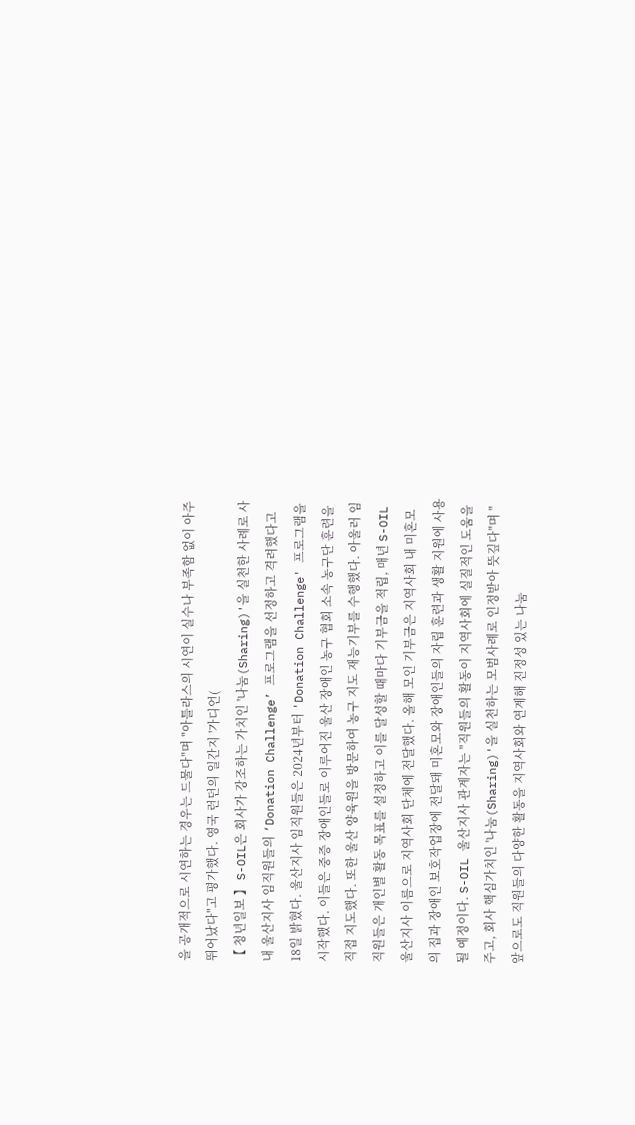을 공개적으로 시연하는 경우는 드물다"며 "아틀라스의 시연이 실수나 부족함 없이 아주 뛰어났다"고 평가했다. 영국 런던의 일간지 '가디언(
【 청년일보 】 S-OIL은 회사가 강조하는 가치인 '나눔(Sharing)'을 실천한 사례로 사내 울산지사 임직원들의 ‘Donation Challenge’ 프로그램을 선정하고 격려했다고 18일 밝혔다. 울산지사 임직원들은 2024년부터 'Donation Challenge' 프로그램을 시작했다. 이들은 중증 장애인들로 이루어진 울산 장애인 농구 협회 소속 농구단 훈련을 직접 지도했다. 또한 울산 양육원을 방문하여 농구 지도 재능기부를 수행했다. 아울러 임직원들은 개인별 활동 목표를 설정하고 이를 달성할 때마다 기부금을 적립, 매년 S-OIL 울산지사 이름으로 지역사회 단체에 전달했다. 올해 모인 기부금은 지역사회 내 미혼모의 집과 장애인 보호작업장에 전달돼 미혼모와 장애인들의 자립 훈련과 생활 지원에 사용될 예정이다. S-OIL 울산지사 관계자는 "직원들의 활동이 지역사회에 실질적인 도움을 주고, 회사 핵심가치인 '나눔(Sharing)'을 실천하는 모범사례로 인정받아 뜻깊다"며 "앞으로도 직원들의 다양한 활동을 지역사회와 연계해 진정성 있는 나눔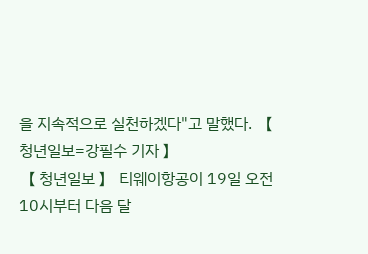을 지속적으로 실천하겠다"고 말했다. 【 청년일보=강필수 기자 】
【 청년일보 】 티웨이항공이 19일 오전 10시부터 다음 달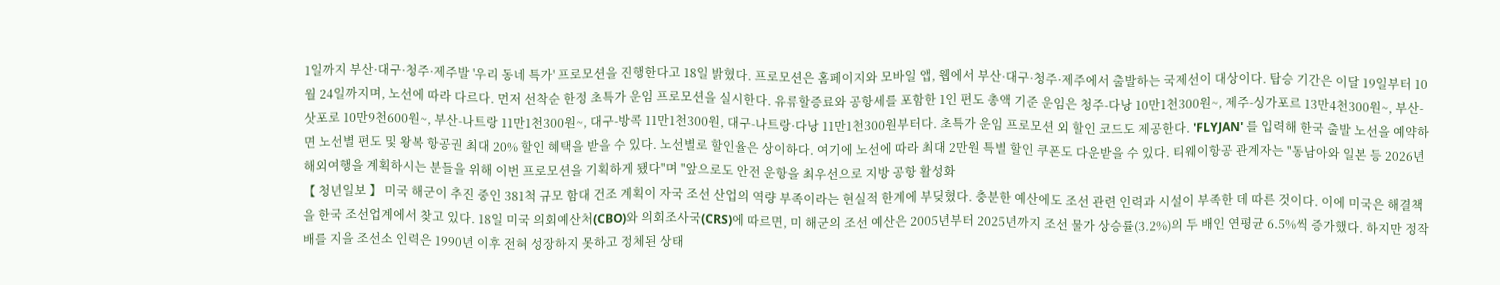1일까지 부산·대구·청주·제주발 '우리 동네 특가' 프로모션을 진행한다고 18일 밝혔다. 프로모션은 홈페이지와 모바일 앱, 웹에서 부산·대구·청주·제주에서 출발하는 국제선이 대상이다. 탑승 기간은 이달 19일부터 10월 24일까지며, 노선에 따라 다르다. 먼저 선착순 한정 초특가 운임 프로모션을 실시한다. 유류할증료와 공항세를 포함한 1인 편도 총액 기준 운임은 청주-다낭 10만1천300원~, 제주-싱가포르 13만4천300원~, 부산-삿포로 10만9천600원~, 부산-나트랑 11만1천300원~, 대구-방콕 11만1천300원, 대구-나트랑·다낭 11만1천300원부터다. 초특가 운임 프로모션 외 할인 코드도 제공한다. 'FLYJAN' 를 입력해 한국 출발 노선을 예약하면 노선별 편도 및 왕복 항공권 최대 20% 할인 혜택을 받을 수 있다. 노선별로 할인율은 상이하다. 여기에 노선에 따라 최대 2만원 특별 할인 쿠폰도 다운받을 수 있다. 티웨이항공 관계자는 "동남아와 일본 등 2026년 해외여행을 계획하시는 분들을 위해 이번 프로모션을 기획하게 됐다"며 "앞으로도 안전 운항을 최우선으로 지방 공항 활성화
【 청년일보 】 미국 해군이 추진 중인 381척 규모 함대 건조 계획이 자국 조선 산업의 역량 부족이라는 현실적 한계에 부딪혔다. 충분한 예산에도 조선 관련 인력과 시설이 부족한 데 따른 것이다. 이에 미국은 해결책을 한국 조선업계에서 찾고 있다. 18일 미국 의회예산처(CBO)와 의회조사국(CRS)에 따르면, 미 해군의 조선 예산은 2005년부터 2025년까지 조선 물가 상승률(3.2%)의 두 배인 연평균 6.5%씩 증가했다. 하지만 정작 배를 지을 조선소 인력은 1990년 이후 전혀 성장하지 못하고 정체된 상태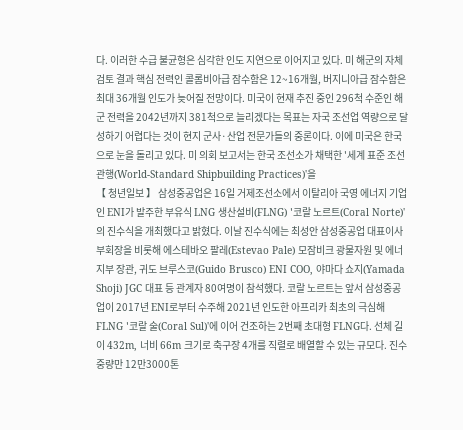다. 이러한 수급 불균형은 심각한 인도 지연으로 이어지고 있다. 미 해군의 자체 검토 결과 핵심 전력인 콜롬비아급 잠수함은 12~16개월, 버지니아급 잠수함은 최대 36개월 인도가 늦어질 전망이다. 미국이 현재 추진 중인 296척 수준인 해군 전력을 2042년까지 381척으로 늘리겠다는 목표는 자국 조선업 역량으로 달성하기 어렵다는 것이 현지 군사·산업 전문가들의 중론이다. 이에 미국은 한국으로 눈을 돌리고 있다. 미 의회 보고서는 한국 조선소가 채택한 '세계 표준 조선 관행(World-Standard Shipbuilding Practices)'을
【 청년일보 】 삼성중공업은 16일 거제조선소에서 이탈리아 국영 에너지 기업인 ENI가 발주한 부유식 LNG 생산설비(FLNG) '코랄 노르트(Coral Norte)'의 진수식을 개최했다고 밝혔다. 이날 진수식에는 최성안 삼성중공업 대표이사 부회장을 비롯해 에스테바오 팔레(Estevao Pale) 모잠비크 광물자원 및 에너지부 장관, 귀도 브루스코(Guido Brusco) ENI COO, 야마다 쇼지(Yamada Shoji) JGC 대표 등 관계자 80여명이 참석했다. 코랄 노르트는 앞서 삼성중공업이 2017년 ENI로부터 수주해 2021년 인도한 아프리카 최초의 극심해 FLNG '코랄 술(Coral Sul)'에 이어 건조하는 2번째 초대형 FLNG다. 선체 길이 432m, 너비 66m 크기로 축구장 4개를 직렬로 배열할 수 있는 규모다. 진수 중량만 12만3000톤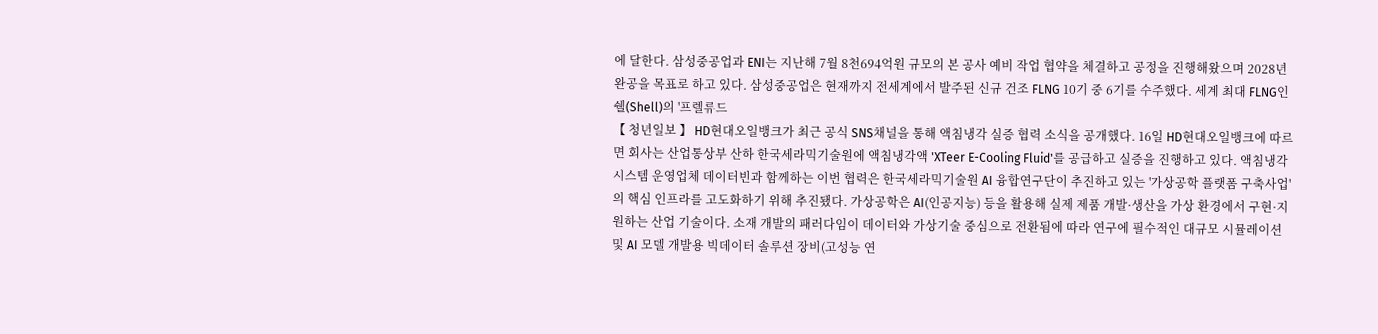에 달한다. 삼성중공업과 ENI는 지난해 7월 8천694억원 규모의 본 공사 예비 작업 협약을 체결하고 공정을 진행해왔으며 2028년 완공을 목표로 하고 있다. 삼성중공업은 현재까지 전세계에서 발주된 신규 건조 FLNG 10기 중 6기를 수주했다. 세계 최대 FLNG인 쉘(Shell)의 '프렐류드
【 청년일보 】 HD현대오일뱅크가 최근 공식 SNS채널을 통해 액침냉각 실증 협력 소식을 공개했다. 16일 HD현대오일뱅크에 따르면 회사는 산업통상부 산하 한국세라믹기술원에 액침냉각액 'XTeer E-Cooling Fluid'를 공급하고 실증을 진행하고 있다. 액침냉각 시스템 운영업체 데이터빈과 함께하는 이번 협력은 한국세라믹기술원 AI 융합연구단이 추진하고 있는 '가상공학 플랫폼 구축사업'의 핵심 인프라를 고도화하기 위해 추진됐다. 가상공학은 AI(인공지능) 등을 활용해 실제 제품 개발·생산을 가상 환경에서 구현·지원하는 산업 기술이다. 소재 개발의 패러다임이 데이터와 가상기술 중심으로 전환됨에 따라 연구에 필수적인 대규모 시뮬레이션 및 AI 모델 개발용 빅데이터 솔루션 장비(고성능 연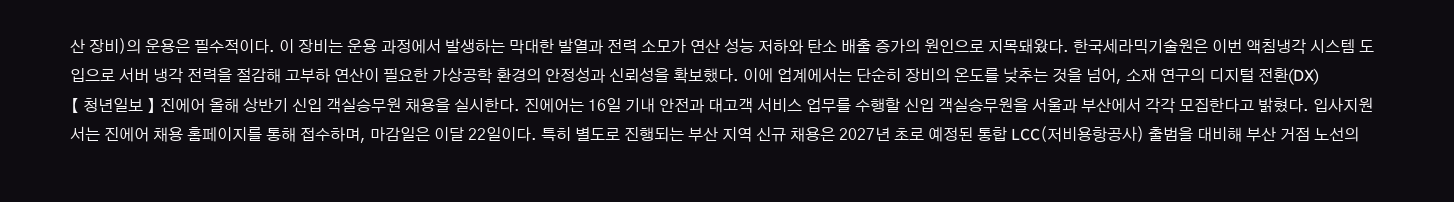산 장비)의 운용은 필수적이다. 이 장비는 운용 과정에서 발생하는 막대한 발열과 전력 소모가 연산 성능 저하와 탄소 배출 증가의 원인으로 지목돼왔다. 한국세라믹기술원은 이번 액침냉각 시스템 도입으로 서버 냉각 전력을 절감해 고부하 연산이 필요한 가상공학 환경의 안정성과 신뢰성을 확보했다. 이에 업계에서는 단순히 장비의 온도를 낮추는 것을 넘어, 소재 연구의 디지털 전환(DX)
【 청년일보 】 진에어 올해 상반기 신입 객실승무원 채용을 실시한다. 진에어는 16일 기내 안전과 대고객 서비스 업무를 수행할 신입 객실승무원을 서울과 부산에서 각각 모집한다고 밝혔다. 입사지원서는 진에어 채용 홈페이지를 통해 접수하며, 마감일은 이달 22일이다. 특히 별도로 진행되는 부산 지역 신규 채용은 2027년 초로 예정된 통합 LCC(저비용항공사) 출범을 대비해 부산 거점 노선의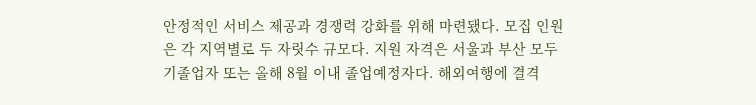안정적인 서비스 제공과 경쟁력 강화를 위해 마련됐다. 모집 인원은 각 지역별로 두 자릿수 규모다. 지원 자격은 서울과 부산 모두 기졸업자 또는 올해 8월 이내 졸업예정자다. 해외여행에 결격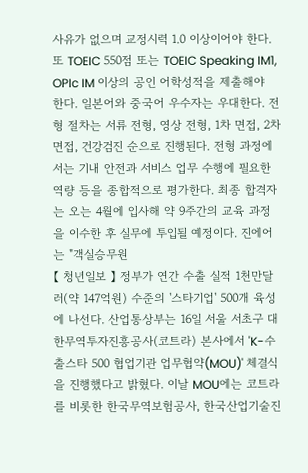사유가 없으며 교정시력 1.0 이상이어야 한다. 또 TOEIC 550점 또는 TOEIC Speaking IM1, OPIc IM 이상의 공인 어학성적을 제출해야 한다. 일본어와 중국어 우수자는 우대한다. 전형 절차는 서류 전형, 영상 전형, 1차 면접, 2차 면접, 건강검진 순으로 진행된다. 전형 과정에서는 기내 안전과 서비스 업무 수행에 필요한 역량 등을 종합적으로 평가한다. 최종 합격자는 오는 4월에 입사해 약 9주간의 교육 과정을 이수한 후 실무에 투입될 예정이다. 진에어는 "객실승무원
【 청년일보 】 정부가 연간 수출 실적 1천만달러(약 147억원) 수준의 '스타기업' 500개 육성에 나선다. 산업통상부는 16일 서울 서초구 대한무역투자진흥공사(코트라) 본사에서 'K-수출스타 500 협업기관 업무협약(MOU)' 체결식을 진행했다고 밝혔다. 이날 MOU에는 코트라를 비롯한 한국무역보험공사, 한국산업기술진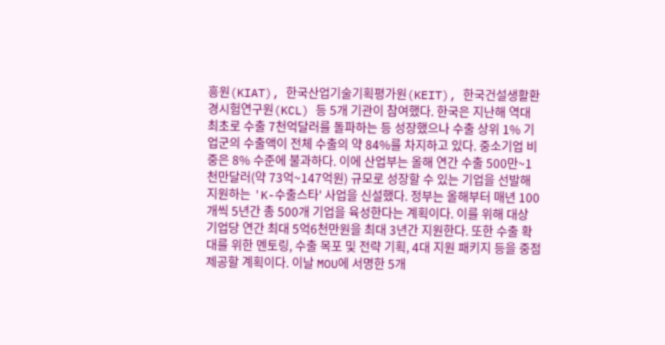흥원(KIAT), 한국산업기술기획평가원(KEIT), 한국건설생활환경시험연구원(KCL) 등 5개 기관이 참여했다. 한국은 지난해 역대 최초로 수출 7천억달러를 돌파하는 등 성장했으나 수출 상위 1% 기업군의 수출액이 전체 수출의 약 84%를 차지하고 있다. 중소기업 비중은 8% 수준에 불과하다. 이에 산업부는 올해 연간 수출 500만~1천만달러(약 73억~147억원) 규모로 성장할 수 있는 기업을 선발해 지원하는 'K-수출스타' 사업을 신설했다. 정부는 올해부터 매년 100개씩 5년간 총 500개 기업을 육성한다는 계획이다. 이를 위해 대상 기업당 연간 최대 5억6천만원을 최대 3년간 지원한다. 또한 수출 확대를 위한 멘토링, 수출 목포 및 전략 기획, 4대 지원 패키지 등을 중점 제공할 계획이다. 이날 MOU에 서명한 5개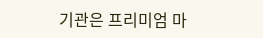기관은 프리미엄 마